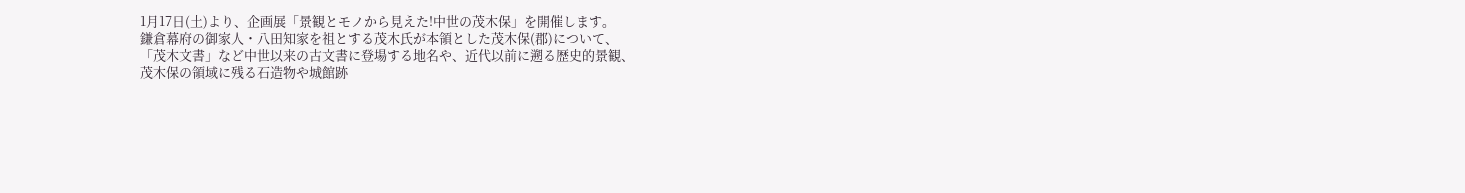1月17日(土)より、企画展「景観とモノから見えた!中世の茂木保」を開催します。
鎌倉幕府の御家人・八田知家を祖とする茂木氏が本領とした茂木保(郡)について、
「茂木文書」など中世以来の古文書に登場する地名や、近代以前に遡る歴史的景観、
茂木保の領域に残る石造物や城館跡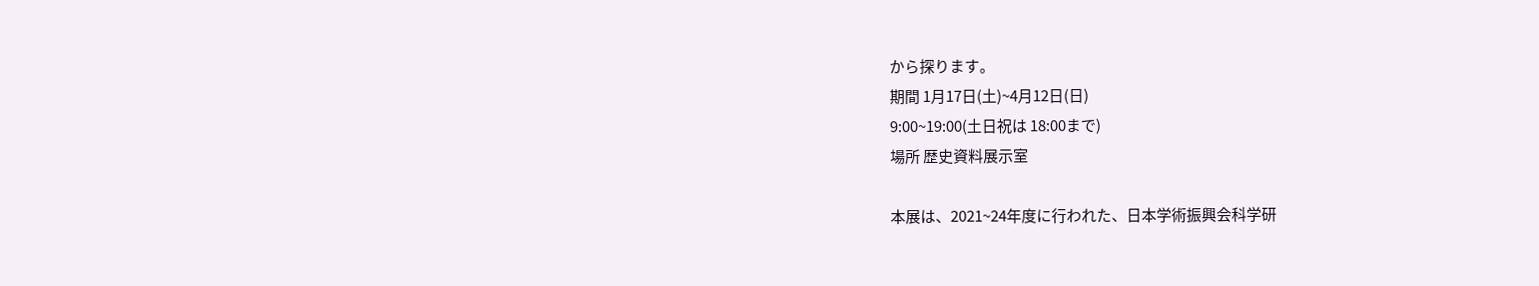から探ります。
期間 1月17日(土)~4月12日(日)
9:00~19:00(土日祝は 18:00まで)
場所 歴史資料展示室

本展は、2021~24年度に行われた、日本学術振興会科学研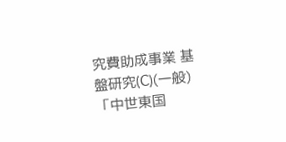究費助成事業 基盤研究(C)(一般)「中世東国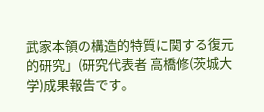武家本領の構造的特質に関する復元的研究」(研究代表者 高橋修(茨城大学)成果報告です。